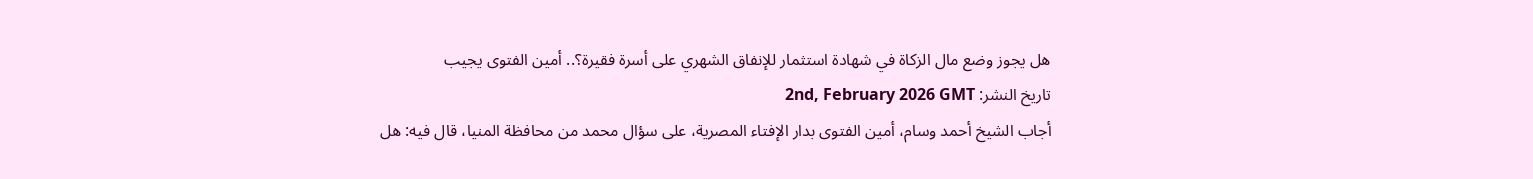هل يجوز وضع مال الزكاة في شهادة استثمار للإنفاق الشهري على أسرة فقيرة؟.. أمين الفتوى يجيب
تاريخ النشر: 2nd, February 2026 GMT
أجاب الشيخ أحمد وسام، أمين الفتوى بدار الإفتاء المصرية، على سؤال محمد من محافظة المنيا، قال فيه: هل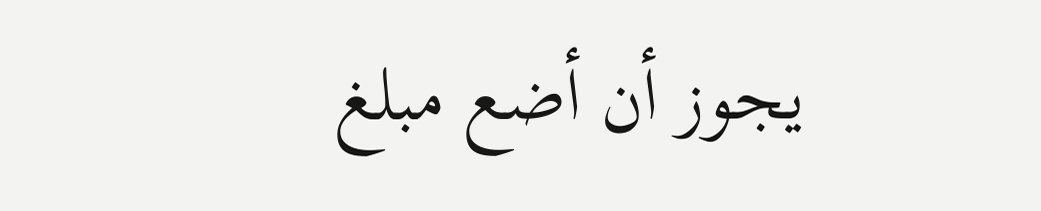يجوز أن أضع مبلغ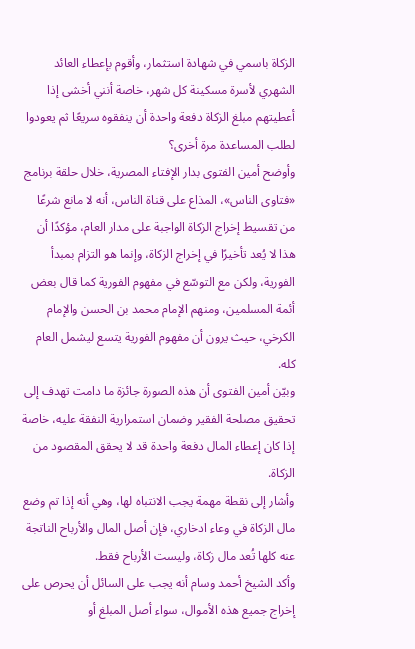الزكاة باسمي في شهادة استثمار، وأقوم بإعطاء العائد الشهري لأسرة مسكينة كل شهر، خاصة أنني أخشى إذا أعطيتهم مبلغ الزكاة دفعة واحدة أن ينفقوه سريعًا ثم يعودوا لطلب المساعدة مرة أخرى؟
وأوضح أمين الفتوى بدار الإفتاء المصرية، خلال حلقة برنامج «فتاوى الناس»، المذاع على قناة الناس، أنه لا مانع شرعًا من تقسيط إخراج الزكاة الواجبة على مدار العام، مؤكدًا أن هذا لا يُعد تأخيرًا في إخراج الزكاة، وإنما هو التزام بمبدأ الفورية، ولكن مع التوسّع في مفهوم الفورية كما قال بعض أئمة المسلمين، ومنهم الإمام محمد بن الحسن والإمام الكرخي، حيث يرون أن مفهوم الفورية يتسع ليشمل العام كله.
وبيّن أمين الفتوى أن هذه الصورة جائزة ما دامت تهدف إلى تحقيق مصلحة الفقير وضمان استمرارية النفقة عليه، خاصة إذا كان إعطاء المال دفعة واحدة قد لا يحقق المقصود من الزكاة.
وأشار إلى نقطة مهمة يجب الانتباه لها، وهي أنه إذا تم وضع مال الزكاة في وعاء ادخاري، فإن أصل المال والأرباح الناتجة عنه كلها تُعد مال زكاة، وليست الأرباح فقط.
وأكد الشيخ أحمد وسام أنه يجب على السائل أن يحرص على إخراج جميع هذه الأموال، سواء أصل المبلغ أو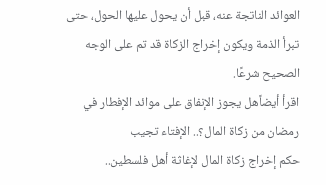العوائد الناتجة عنه، قبل أن يحول عليها الحول، حتى تبرأ الذمة ويكون إخراج الزكاة قد تم على الوجه الصحيح شرعًا.
اقرأ أيضاًهل يجوز الإنفاق على موائد الإفطار في رمضان من زكاة المال؟.. الإفتاء تجيب
حكم إخراج زكاة المال لإغاثة أهل فلسطين..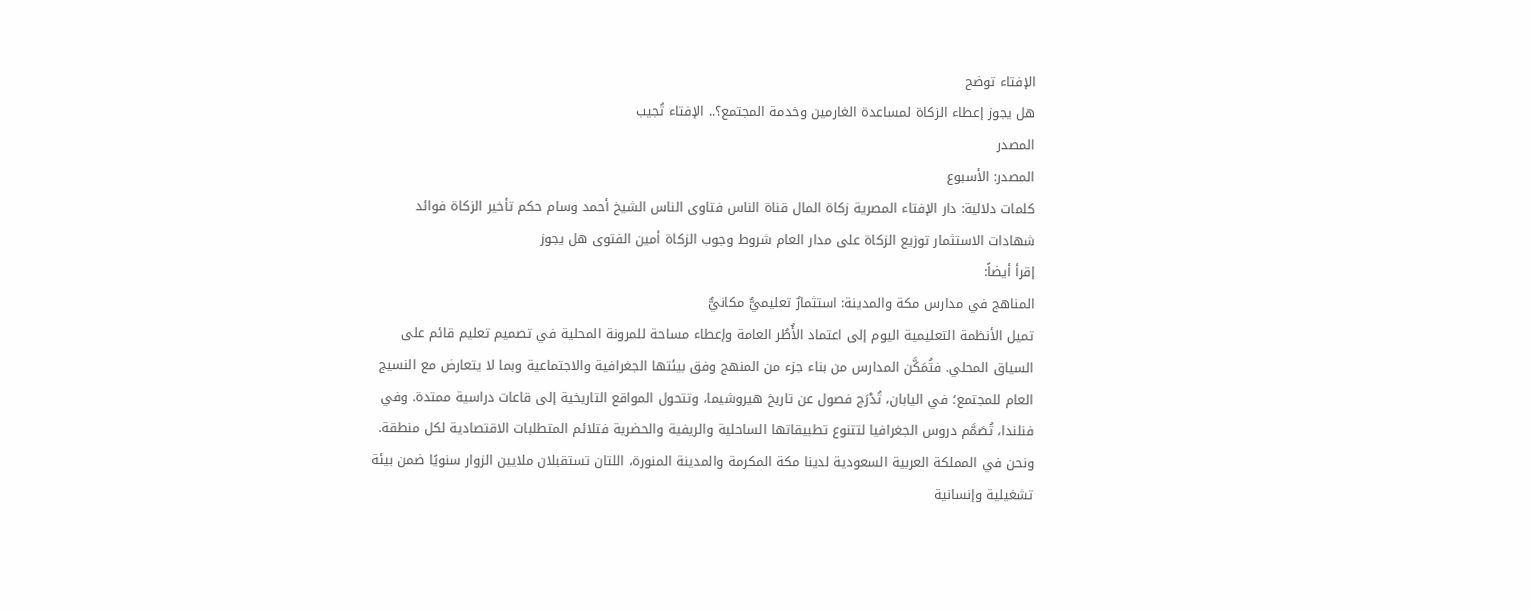الإفتاء توضح
هل يجوز إعطاء الزكاة لمساعدة الغارمين وخدمة المجتمع؟.. الإفتاء تُجيب
المصدر
المصدر: الأسبوع
كلمات دلالية: دار الإفتاء المصرية زكاة المال قناة الناس فتاوى الناس الشيخ أحمد وسام حكم تأخير الزكاة فوائد شهادات الاستثمار توزيع الزكاة على مدار العام شروط وجوب الزكاة أمین الفتوى هل یجوز
إقرأ أيضاً:
المناهج في مدارس مكة والمدينة: استثمارٌ تعليميٌّ مكانيٌّ
تميل الأنظمة التعليمية اليوم إلى اعتماد الأُطُر العامة وإعطاء مساحة للمرونة المحلية في تصميم تعليم قائم على السياق المحلي. فتُمَكَّن المدارس من بناء جزء من المنهج وفق بيئتها الجغرافية والاجتماعية وبما لا يتعارض مع النسيج العام للمجتمع؛ في اليابان، تُدْرَج فصول عن تاريخ هيروشيما، وتتحول المواقع التاريخية إلى قاعات دراسية ممتدة. وفي فنلندا، تُصَمَّم دروس الجغرافيا لتتنوع تطبيقاتها الساحلية والريفية والحضرية فتلائم المتطلبات الاقتصادية لكل منطقة.
ونحن في المملكة العربية السعودية لدينا مكة المكرمة والمدينة المنورة، اللتان تستقبلان ملايين الزوار سنويًا ضمن بيئة تشغيلية وإنسانية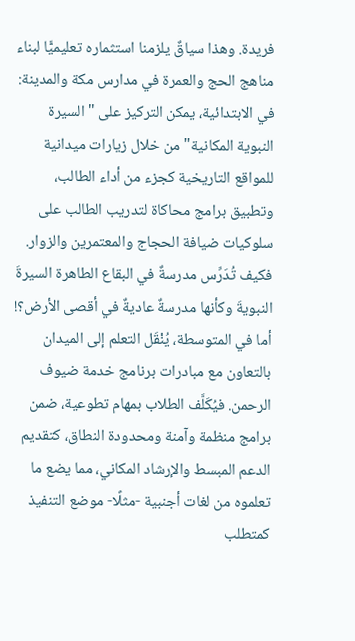فريدة. وهذا سياقٌ يلزمنا استثماره تعليميًّا لبناء مناهج الحج والعمرة في مدارس مكة والمدينة:
في الابتدائية، يمكن التركيز على "السيرة النبوية المكانية" من خلال زيارات ميدانية للمواقع التاريخية كجزء من أداء الطالب، وتطبيق برامج محاكاة لتدريب الطالب على سلوكيات ضيافة الحجاج والمعتمرين والزوار. فكيف تُدَرِّس مدرسةٌ في البقاع الطاهرة السيرةَ النبويةَ وكأنها مدرسةٌ عاديةٌ في أقصى الأرض؟!
أما في المتوسطة، يُنْقَل التعلم إلى الميدان بالتعاون مع مبادرات برنامج خدمة ضيوف الرحمن. فيُكَلَّف الطلاب بمهام تطوعية، ضمن برامج منظمة وآمنة ومحدودة النطاق، كتقديم الدعم المبسط والإرشاد المكاني، مما يضع ما تعلموه من لغات أجنبية -مثلًا- موضع التنفيذ كمتطلب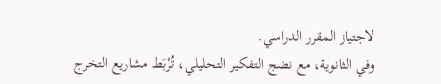لاجتياز المقرر الدراسي.
وفي الثانوية، مع نضج التفكير التحليلي، تُرْبَط مشاريع التخرج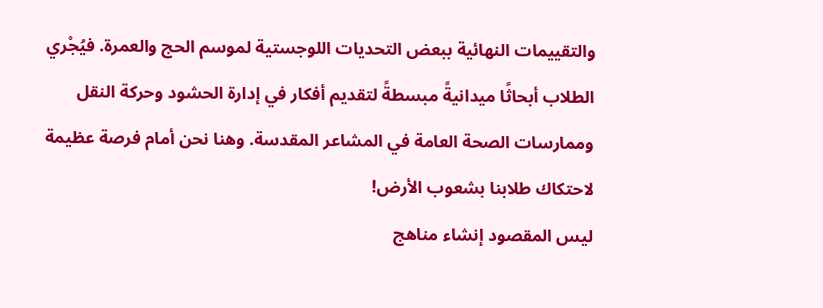والتقييمات النهائية ببعض التحديات اللوجستية لموسم الحج والعمرة. فيُجْري الطلاب أبحاثًا ميدانيةً مبسطةً لتقديم أفكار في إدارة الحشود وحركة النقل وممارسات الصحة العامة في المشاعر المقدسة. وهنا نحن أمام فرصة عظيمة لاحتكاك طلابنا بشعوب الأرض!
ليس المقصود إنشاء مناهج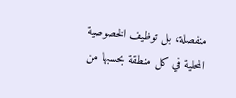منفصلة، بل توظيف الخصوصية المحلية في كل منطقة بحسبها من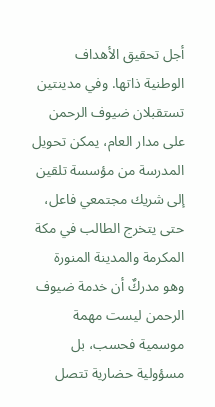أجل تحقيق الأهداف الوطنية ذاتها. وفي مدينتين تستقبلان ضيوف الرحمن على مدار العام، يمكن تحويل المدرسة من مؤسسة تلقين إلى شريك مجتمعي فاعل، حتى يتخرج الطالب في مكة المكرمة والمدينة المنورة وهو مدركٌ أن خدمة ضيوف الرحمن ليست مهمة موسمية فحسب، بل مسؤولية حضارية تتصل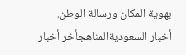بهوية المكان ورسالة الوطن.
أخبار السعوديةالمناهجأخر أخبار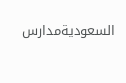السعوديةمدارس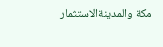مكة والمدينةالاستثمار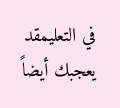في التعليمقد يعجبك أيضاً